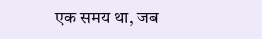एक समय था, जब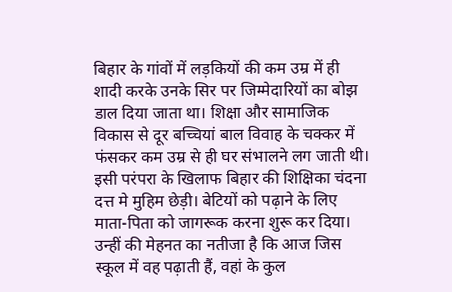बिहार के गांवों में लड़कियों की कम उम्र में ही शादी करके उनके सिर पर जिम्मेदारियों का बोझ डाल दिया जाता था। शिक्षा और सामाजिक विकास से दूर बच्चियां बाल विवाह के चक्कर में फंसकर कम उम्र से ही घर संभालने लग जाती थी। इसी परंपरा के खिलाफ बिहार की शिक्षिका चंदना दत्त मे मुहिम छेड़ी। बेटियों को पढ़ाने के लिए माता-पिता को जागरूक करना शुरू कर दिया। उन्हीं की मेहनत का नतीजा है कि आज जिस स्कूल में वह पढ़ाती हैं, वहां के कुल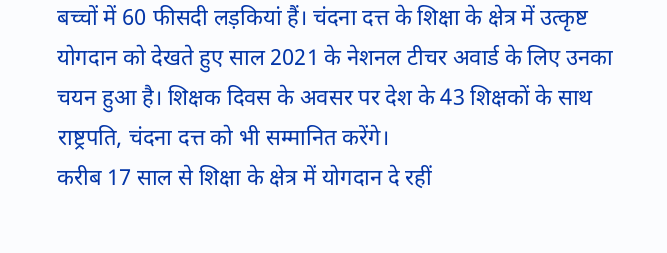बच्चों में 60 फीसदी लड़कियां हैं। चंदना दत्त के शिक्षा के क्षेत्र में उत्कृष्ट योगदान को देखते हुए साल 2021 के नेशनल टीचर अवार्ड के लिए उनका चयन हुआ है। शिक्षक दिवस के अवसर पर देश के 43 शिक्षकों के साथ राष्ट्रपति, चंदना दत्त को भी सम्मानित करेंगे।
करीब 17 साल से शिक्षा के क्षेत्र में योगदान दे रहीं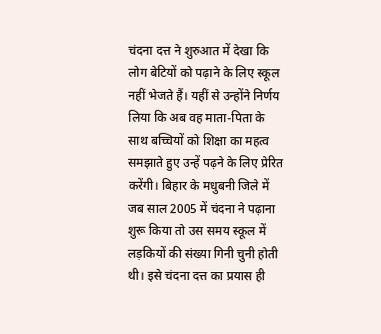चंदना दत्त ने शुरुआत में देखा कि लोग बेटियों को पढ़ाने के लिए स्कूल नहीं भेजते हैं। यहीं से उन्होंने निर्णय लिया कि अब वह माता-पिता के साथ बच्चियों को शिक्षा का महत्व समझाते हुए उन्हें पढ़ने के लिए प्रेरित करेंगी। बिहार के मधुबनी जिले में जब साल 2005 में चंदना ने पढ़ाना शुरू किया तो उस समय स्कूल में लड़कियों की संख्या गिनी चुनी होती थी। इसे चंदना दत्त का प्रयास ही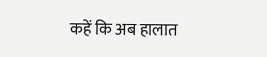कहें कि अब हालात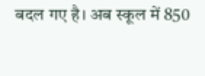बदल गए है। अब स्कूल में 850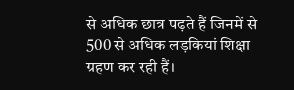से अधिक छात्र पढ़ते हैं जिनमें से 500 से अधिक लड़कियां शिक्षा ग्रहण कर रही हैं।